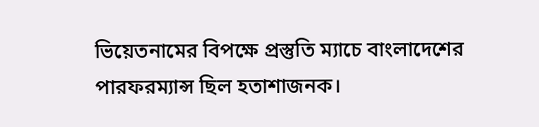ভিয়েতনামের বিপক্ষে প্রস্তুতি ম্যাচে বাংলাদেশের পারফরম্যান্স ছিল হতাশাজনক।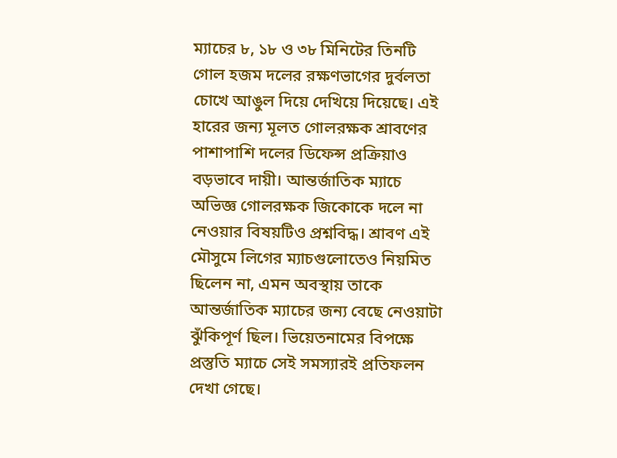ম্যাচের ৮, ১৮ ও ৩৮ মিনিটের তিনটি গোল হজম দলের রক্ষণভাগের দুর্বলতা চোখে আঙুল দিয়ে দেখিয়ে দিয়েছে। এই হারের জন্য মূলত গোলরক্ষক শ্রাবণের পাশাপাশি দলের ডিফেন্স প্রক্রিয়াও বড়ভাবে দায়ী। আন্তর্জাতিক ম্যাচে অভিজ্ঞ গোলরক্ষক জিকোকে দলে না নেওয়ার বিষয়টিও প্রশ্নবিদ্ধ। শ্রাবণ এই মৌসুমে লিগের ম্যাচগুলোতেও নিয়মিত ছিলেন না, এমন অবস্থায় তাকে আন্তর্জাতিক ম্যাচের জন্য বেছে নেওয়াটা ঝুঁকিপূর্ণ ছিল। ভিয়েতনামের বিপক্ষে প্রস্তুতি ম্যাচে সেই সমস্যারই প্রতিফলন দেখা গেছে।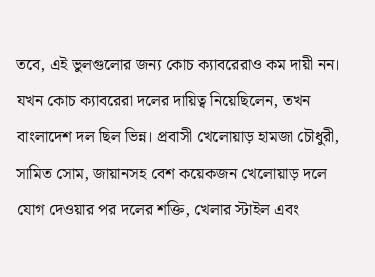তবে, এই ভুলগুলোর জন্য কোচ ক্যাবরেরাও কম দায়ী নন। যখন কোচ ক্যাবরেরা দলের দায়িত্ব নিয়েছিলেন, তখন বাংলাদেশ দল ছিল ভিন্ন। প্রবাসী খেলোয়াড় হামজা চৌধুরী, সামিত সোম, জায়ানসহ বেশ কয়েকজন খেলোয়াড় দলে যোগ দেওয়ার পর দলের শক্তি, খেলার স্টাইল এবং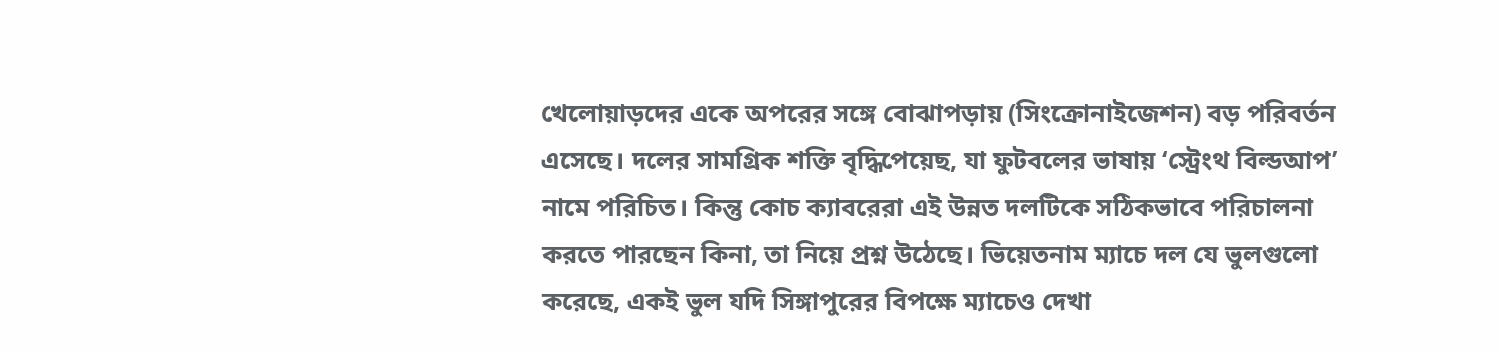খেলোয়াড়দের একে অপরের সঙ্গে বোঝাপড়ায় (সিংক্রোনাইজেশন) বড় পরিবর্তন এসেছে। দলের সামগ্রিক শক্তি বৃদ্ধিপেয়েছ, যা ফুটবলের ভাষায় ‘স্ট্রেংথ বিল্ডআপ’ নামে পরিচিত। কিন্তু কোচ ক্যাবরেরা এই উন্নত দলটিকে সঠিকভাবে পরিচালনা করতে পারছেন কিনা, তা নিয়ে প্রশ্ন উঠেছে। ভিয়েতনাম ম্যাচে দল যে ভুলগুলো করেছে, একই ভুল যদি সিঙ্গাপুরের বিপক্ষে ম্যাচেও দেখা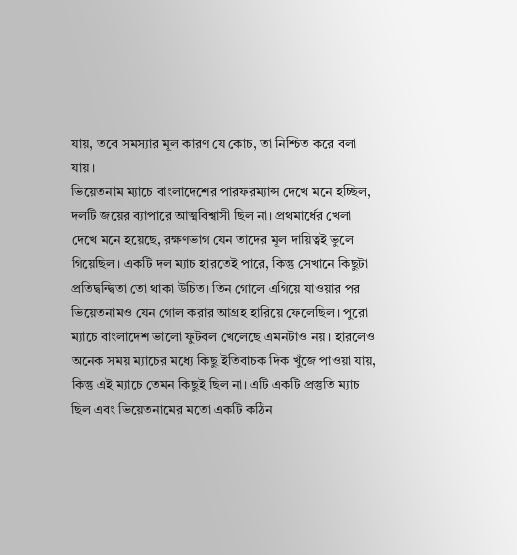যায়, তবে সমস্যার মূল কারণ যে কোচ, তা নিশ্চিত করে বলা যায়।
ভিয়েতনাম ম্যাচে বাংলাদেশের পারফরম্যান্স দেখে মনে হচ্ছিল, দলটি জয়ের ব্যাপারে আত্মবিশ্বাসী ছিল না। প্রথমার্ধের খেলা দেখে মনে হয়েছে, রক্ষণভাগ যেন তাদের মূল দায়িত্বই ভুলে গিয়েছিল। একটি দল ম্যাচ হারতেই পারে, কিন্তু সেখানে কিছুটা প্রতিদ্বন্দ্বিতা তো থাকা উচিত। তিন গোলে এগিয়ে যাওয়ার পর ভিয়েতনামও যেন গোল করার আগ্রহ হারিয়ে ফেলেছিল। পুরো ম্যাচে বাংলাদেশ ভালো ফুটবল খেলেছে এমনটাও নয়। হারলেও অনেক সময় ম্যাচের মধ্যে কিছু ইতিবাচক দিক খুঁজে পাওয়া যায়, কিন্তু এই ম্যাচে তেমন কিছুই ছিল না। এটি একটি প্রস্তুতি ম্যাচ ছিল এবং ভিয়েতনামের মতো একটি কঠিন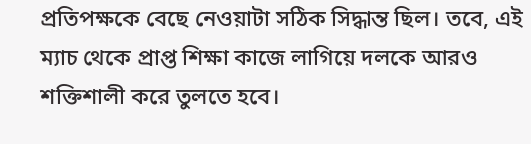প্রতিপক্ষকে বেছে নেওয়াটা সঠিক সিদ্ধান্ত ছিল। তবে, এই ম্যাচ থেকে প্রাপ্ত শিক্ষা কাজে লাগিয়ে দলকে আরও শক্তিশালী করে তুলতে হবে।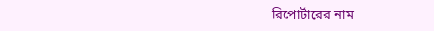রিপোর্টারের নাম